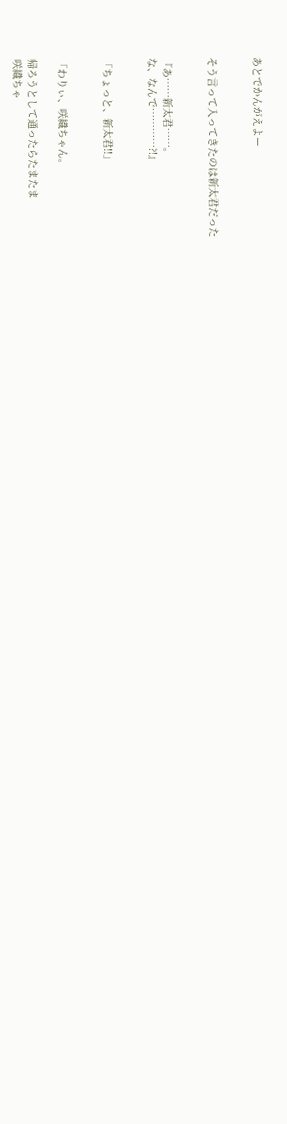あとでかんがえよー


そう言って入ってきたのは新太君だった


『あ……新太君……。
な、なんで…………?!』


「ちょっと、新太君!!」


「わりぃ、咲織ちゃん。

帰ろうとして通ったらたまたま
咲織ちゃ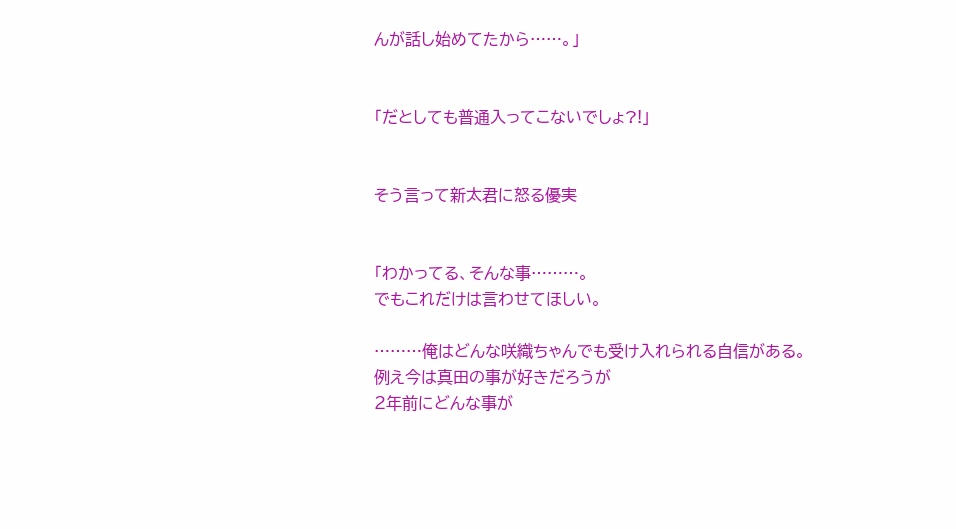んが話し始めてたから……。」


「だとしても普通入ってこないでしょ?!」


そう言って新太君に怒る優実


「わかってる、そんな事………。
でもこれだけは言わせてほしい。

………俺はどんな咲織ちゃんでも受け入れられる自信がある。
例え今は真田の事が好きだろうが
2年前にどんな事が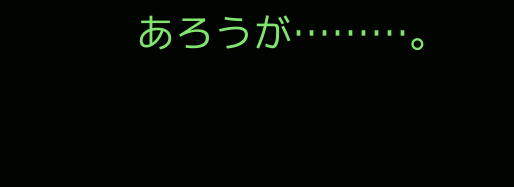あろうが………。